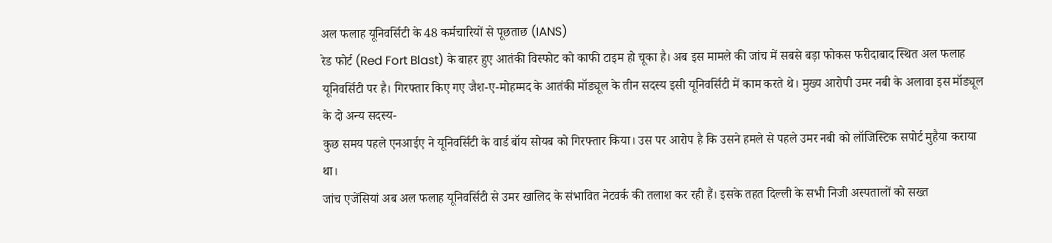अल फलाह यूनिवर्सिटी के 48 कर्मचारियों से पूछताछ (IANS)
रेड फोर्ट (Red Fort Blast) के बाहर हुए आतंकी विस्फोट को काफी टाइम हो चूका है। अब इस मामले की जांच में सबसे बड़ा फोकस फरीदाबाद स्थित अल फलाह यूनिवर्सिटी पर है। गिरफ्तार किए गए जैश-ए-मोहम्मद के आतंकी मॉड्यूल के तीन सदस्य इसी यूनिवर्सिटी में काम करते थे। मुख्य आरोपी उमर नबी के अलावा इस मॉड्यूल के दो अन्य सदस्य-
कुछ समय पहले एनआईए ने यूनिवर्सिटी के वार्ड बॉय सोयब को गिरफ्तार किया। उस पर आरोप है कि उसने हमले से पहले उमर नबी को लॉजिस्टिक सपोर्ट मुहैया कराया था।
जांच एजेंसियां अब अल फलाह यूनिवर्सिटी से उमर खालिद के संभावित नेटवर्क की तलाश कर रही हैं। इसके तहत दिल्ली के सभी निजी अस्पतालों को सख्त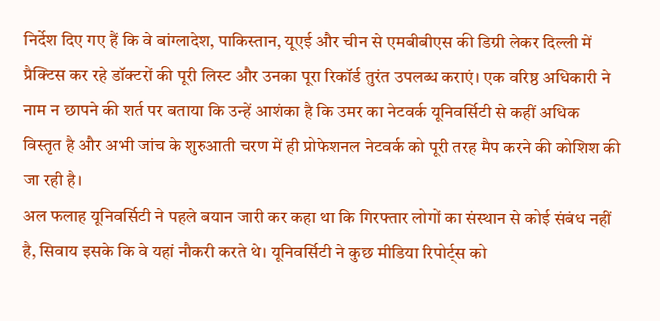निर्देश दिए गए हैं कि वे बांग्लादेश, पाकिस्तान, यूएई और चीन से एमबीबीएस की डिग्री लेकर दिल्ली में प्रैक्टिस कर रहे डॉक्टरों की पूरी लिस्ट और उनका पूरा रिकॉर्ड तुरंत उपलब्ध कराएं। एक वरिष्ठ अधिकारी ने नाम न छापने की शर्त पर बताया कि उन्हें आशंका है कि उमर का नेटवर्क यूनिवर्सिटी से कहीं अधिक विस्तृत है और अभी जांच के शुरुआती चरण में ही प्रोफेशनल नेटवर्क को पूरी तरह मैप करने की कोशिश की जा रही है।
अल फलाह यूनिवर्सिटी ने पहले बयान जारी कर कहा था कि गिरफ्तार लोगों का संस्थान से कोई संबंध नहीं है, सिवाय इसके कि वे यहां नौकरी करते थे। यूनिवर्सिटी ने कुछ मीडिया रिपोर्ट्स को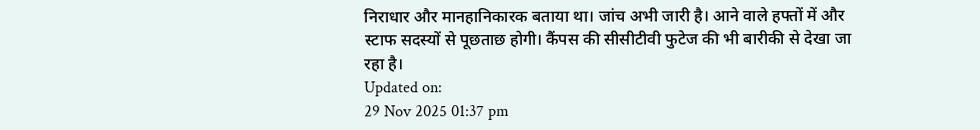निराधार और मानहानिकारक बताया था। जांच अभी जारी है। आने वाले हफ्तों में और स्टाफ सदस्यों से पूछताछ होगी। कैंपस की सीसीटीवी फुटेज की भी बारीकी से देखा जा रहा है।
Updated on:
29 Nov 2025 01:37 pm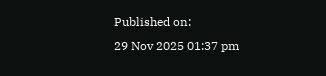Published on:
29 Nov 2025 01:37 pm